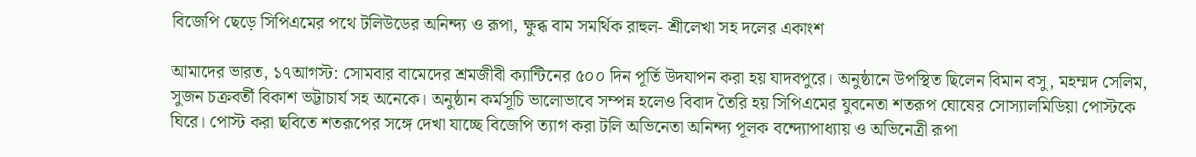বিজেপি ছেড়ে সিপিএমের পথে টলিউডের অনিন্দ্য ও রূপা, ক্ষুব্ধ বাম সমর্থিক রাহুল- শ্রীলেখা সহ দলের একাংশ

আমাদের ভারত, ১৭আগস্ট: সোমবার বামেদের শ্রমজীবী ক্যান্টিনের ৫০০ দিন পূর্তি উদযাপন করা হয় যাদবপুরে। অনুষ্ঠানে উপস্থিত ছিলেন বিমান বসু, মহম্মদ সেলিম, সুজন চক্রবর্তী বিকাশ ভট্টাচার্য সহ অনেকে। অনুষ্ঠান কর্মসূচি ভালোভাবে সম্পন্ন হলেও বিবাদ তৈরি হয় সিপিএমের যুবনেতা শতরূপ ঘোষের সোস্যালমিডিয়া পোস্টকে ঘিরে। পোস্ট করা ছবিতে শতরূপের সঙ্গে দেখা যাচ্ছে বিজেপি ত্যাগ করা টলি অভিনেতা অনিন্দ্য পূলক বন্দ্যোপাধ্যায় ও অভিনেত্রী রূপা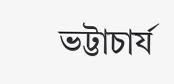ভট্টাচার্য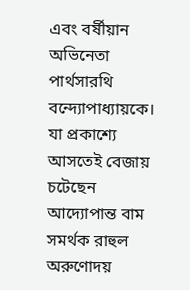এবং বর্ষীয়ান অভিনেতা পার্থসারথি বন্দ্যোপাধ্যায়কে। যা প্রকাশ্যে আসতেই বেজায় চটেছেন আদ্যোপান্ত বাম সমর্থক রাহুল অরুণোদয়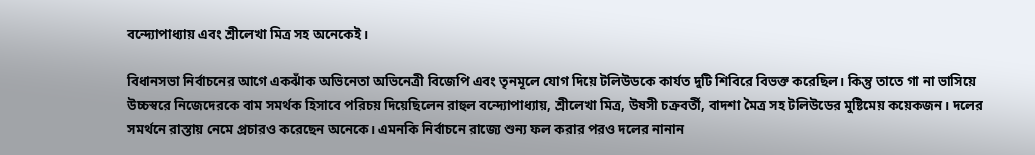বন্দ্যোপাধ্যায় এবং শ্রীলেখা মিত্র সহ অনেকেই।

বিধানসভা নির্বাচনের আগে একঝাঁক অভিনেতা অভিনেত্রী বিজেপি এবং তৃনমূলে যোগ দিয়ে টলিউডকে কার্যত দুটি শিবিরে বিভক্ত করেছিল। কিন্তু তাতে গা না ভাসিয়ে উচ্চস্বরে নিজেদেরকে বাম সমর্থক হিসাবে পরিচয় দিয়েছিলেন রাহুল বন্দ্যোপাধ্যায়, শ্রীলেখা মিত্র, উষসী চক্রবর্তী, বাদশা মৈত্র সহ টলিউডের মুষ্টিমেয় কয়েকজন। দলের সমর্থনে রাস্তায় নেমে প্রচারও করেছেন অনেকে। এমনকি নির্বাচনে রাজ্যে শুন্য ফল করার পরও দলের নানান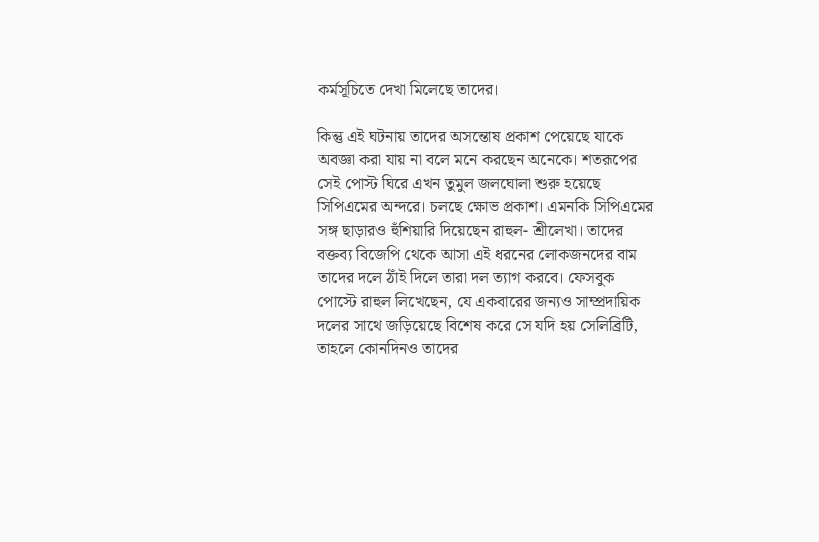কর্মসূচিতে দেখা মিলেছে তাদের।

কিন্তু এই ঘটনায় তাদের অসন্তোষ প্রকাশ পেয়েছে যাকে অবজ্ঞা করা যায় না বলে মনে করছেন অনেকে। শতরূপের সেই পোস্ট ঘিরে এখন তুমুল জলঘোলা শুরু হয়েছে সিপিএমের অন্দরে। চলছে ক্ষোভ প্রকাশ। এমনকি সিপিএমের সঙ্গ ছাড়ারও হুঁশিয়ারি দিয়েছেন রাহুল- শ্রীলেখা। তাদের বক্তব্য বিজেপি থেকে আসা এই ধরনের লোকজনদের বাম তাদের দলে ঠাঁই দিলে তারা দল ত্যাগ করবে। ফেসবুক পোস্টে রাহুল লিখেছেন, যে একবারের জন্যও সাম্প্রদায়িক দলের সাথে জড়িয়েছে বিশেষ করে সে যদি হয় সেলিব্রিটি, তাহলে কোনদিনও তাদের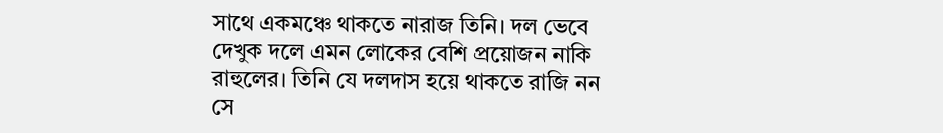সাথে একমঞ্চে থাকতে নারাজ তিনি। দল ভেবে দেখুক দলে এমন লোকের বেশি প্রয়োজন নাকি রাহুলের। তিনি যে দলদাস হয়ে থাকতে রাজি নন সে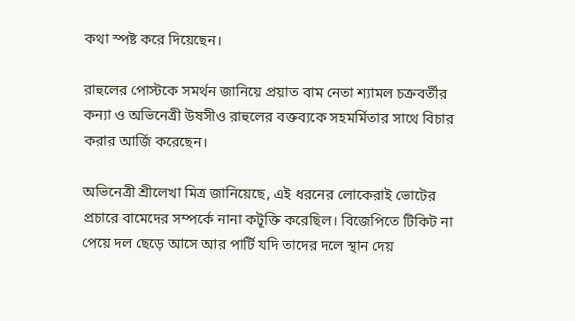কথা স্পষ্ট করে দিয়েছেন।

রাহুলের পোস্টকে সমর্থন জানিয়ে প্রয়াত বাম নেতা শ্যামল চক্রবর্তীর কন্যা ও অভিনেত্রী উষসীও রাহুলের বক্তব্যকে সহমর্মিতার সাথে বিচার করার আর্জি করেছেন।

অভিনেত্রী শ্রীলেখা মিত্র জানিয়েছে, এই ধরনের লোকেরাই ভোটের প্রচারে বামেদের সম্পর্কে নানা কটূক্তি করেছিল। বিজেপিতে টিকিট না পেয়ে দল ছেড়ে আসে আর পার্টি যদি তাদের দলে স্থান দেয়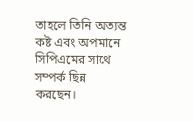তাহলে তিনি অত্যন্ত কষ্ট এবং অপমানে সিপিএমের সাথে সম্পর্ক ছিন্ন করছেন।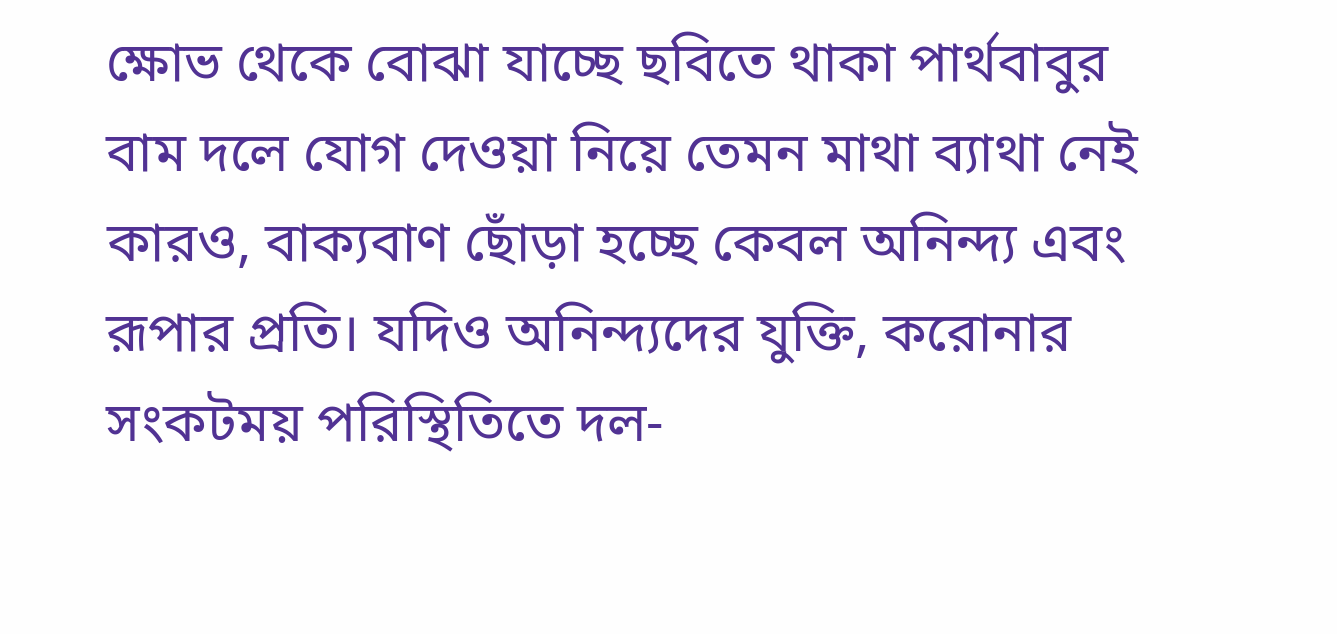ক্ষোভ থেকে বোঝা যাচ্ছে ছবিতে থাকা পার্থবাবুর বাম দলে যোগ দেওয়া নিয়ে তেমন মাথা ব্যাথা নেই কারও, বাক্যবাণ ছোঁড়া হচ্ছে কেবল অনিন্দ্য এবং রূপার প্রতি। যদিও অনিন্দ্যদের যুক্তি, করোনার সংকটময় পরিস্থিতিতে দল-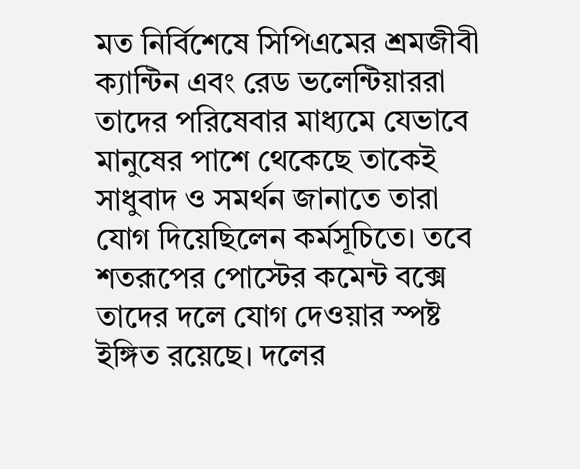মত নির্বিশেষে সিপিএমের শ্রমজীবী ক্যান্টিন এবং রেড ভলেন্টিয়াররা তাদের পরিষেবার মাধ্যমে যেভাবে মানুষের পাশে থেকেছে তাকেই সাধুবাদ ও সমর্থন জানাতে তারা যোগ দিয়েছিলেন কর্মসূচিতে। তবে শতরূপের পোস্টের কমেন্ট বক্সে তাদের দলে যোগ দেওয়ার স্পষ্ট ইঙ্গিত রয়েছে। দলের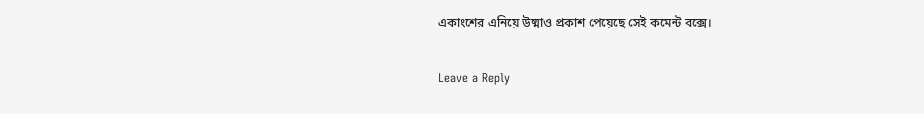একাংশের এনিয়ে উষ্মাও প্রকাশ পেয়েছে সেই কমেন্ট বক্সে।

Leave a Reply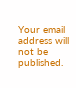Your email address will not be published.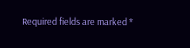Required fields are marked *